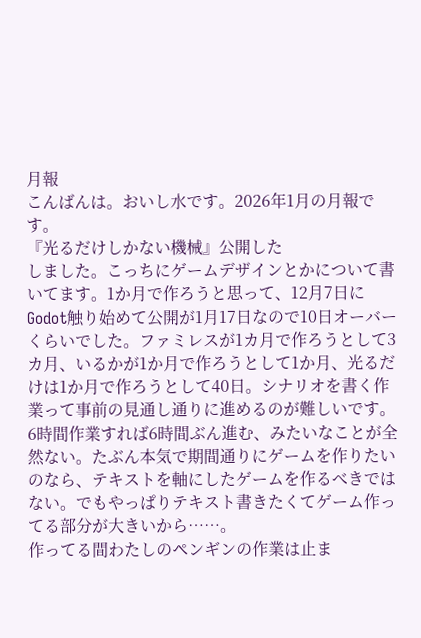月報
こんばんは。おいし水です。2026年1月の月報です。
『光るだけしかない機械』公開した
しました。こっちにゲームデザインとかについて書いてます。1か月で作ろうと思って、12月7日にGodot触り始めて公開が1月17日なので10日オーバーくらいでした。ファミレスが1カ月で作ろうとして3カ月、いるかが1か月で作ろうとして1か月、光るだけは1か月で作ろうとして40日。シナリオを書く作業って事前の見通し通りに進めるのが難しいです。6時間作業すれば6時間ぶん進む、みたいなことが全然ない。たぶん本気で期間通りにゲームを作りたいのなら、テキストを軸にしたゲームを作るべきではない。でもやっぱりテキスト書きたくてゲーム作ってる部分が大きいから……。
作ってる間わたしのペンギンの作業は止ま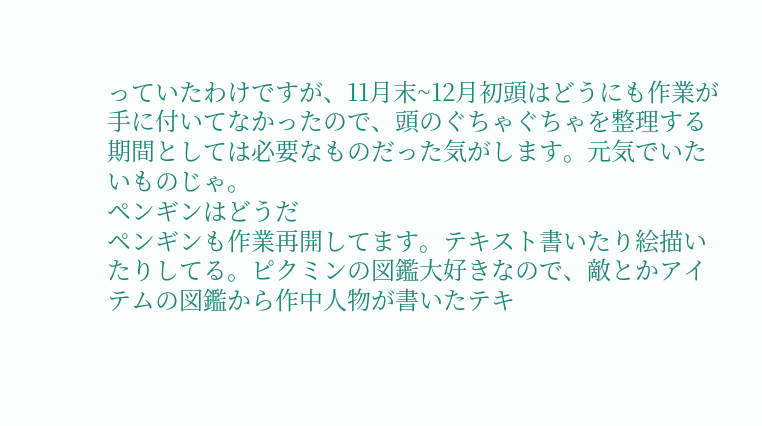っていたわけですが、11月末~12月初頭はどうにも作業が手に付いてなかったので、頭のぐちゃぐちゃを整理する期間としては必要なものだった気がします。元気でいたいものじゃ。
ペンギンはどうだ
ペンギンも作業再開してます。テキスト書いたり絵描いたりしてる。ピクミンの図鑑大好きなので、敵とかアイテムの図鑑から作中人物が書いたテキ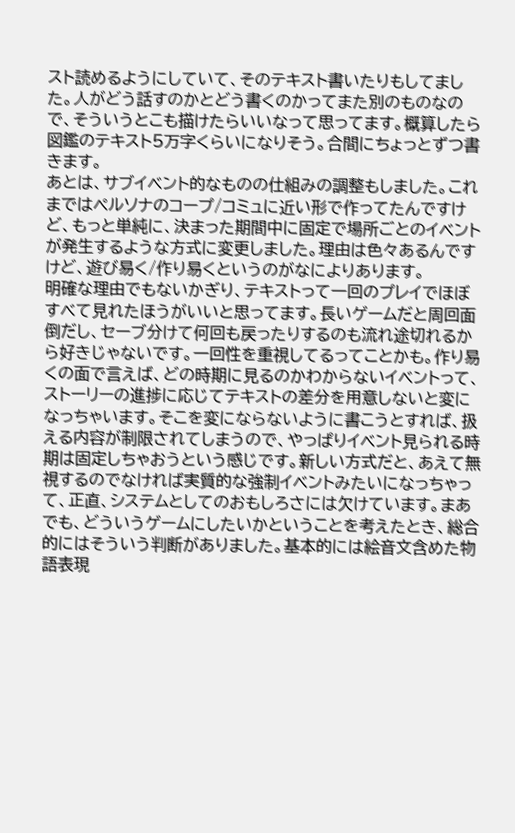スト読めるようにしていて、そのテキスト書いたりもしてました。人がどう話すのかとどう書くのかってまた別のものなので、そういうとこも描けたらいいなって思ってます。概算したら図鑑のテキスト5万字くらいになりそう。合間にちょっとずつ書きます。
あとは、サブイベント的なものの仕組みの調整もしました。これまではペルソナのコープ/コミュに近い形で作ってたんですけど、もっと単純に、決まった期間中に固定で場所ごとのイベントが発生するような方式に変更しました。理由は色々あるんですけど、遊び易く/作り易くというのがなによりあります。
明確な理由でもないかぎり、テキストって一回のプレイでほぼすべて見れたほうがいいと思ってます。長いゲームだと周回面倒だし、セーブ分けて何回も戻ったりするのも流れ途切れるから好きじゃないです。一回性を重視してるってことかも。作り易くの面で言えば、どの時期に見るのかわからないイベントって、ストーリーの進捗に応じてテキストの差分を用意しないと変になっちゃいます。そこを変にならないように書こうとすれば、扱える内容が制限されてしまうので、やっぱりイベント見られる時期は固定しちゃおうという感じです。新しい方式だと、あえて無視するのでなければ実質的な強制イベントみたいになっちゃって、正直、システムとしてのおもしろさには欠けています。まあでも、どういうゲームにしたいかということを考えたとき、総合的にはそういう判断がありました。基本的には絵音文含めた物語表現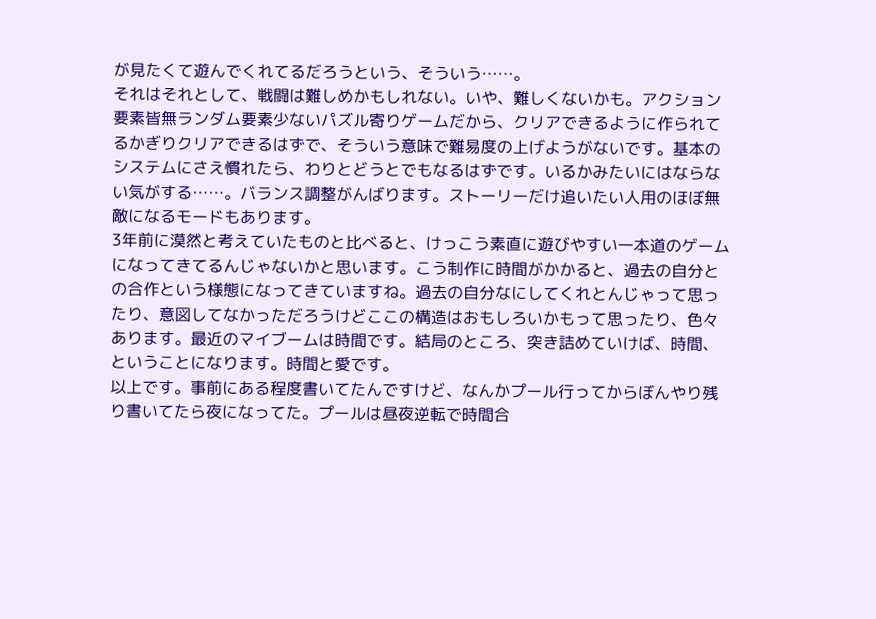が見たくて遊んでくれてるだろうという、そういう……。
それはそれとして、戦闘は難しめかもしれない。いや、難しくないかも。アクション要素皆無ランダム要素少ないパズル寄りゲームだから、クリアできるように作られてるかぎりクリアできるはずで、そういう意味で難易度の上げようがないです。基本のシステムにさえ慣れたら、わりとどうとでもなるはずです。いるかみたいにはならない気がする……。バランス調整がんばります。ストーリーだけ追いたい人用のほぼ無敵になるモードもあります。
3年前に漠然と考えていたものと比べると、けっこう素直に遊びやすい一本道のゲームになってきてるんじゃないかと思います。こう制作に時間がかかると、過去の自分との合作という様態になってきていますね。過去の自分なにしてくれとんじゃって思ったり、意図してなかっただろうけどここの構造はおもしろいかもって思ったり、色々あります。最近のマイブームは時間です。結局のところ、突き詰めていけば、時間、ということになります。時間と愛です。
以上です。事前にある程度書いてたんですけど、なんかプール行ってからぼんやり残り書いてたら夜になってた。プールは昼夜逆転で時間合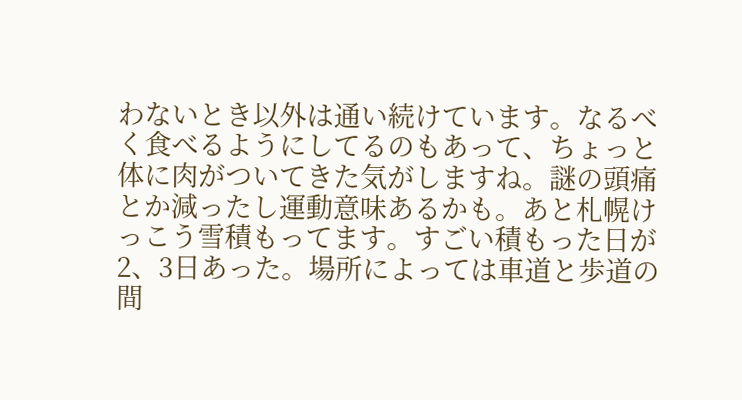わないとき以外は通い続けています。なるべく食べるようにしてるのもあって、ちょっと体に肉がついてきた気がしますね。謎の頭痛とか減ったし運動意味あるかも。あと札幌けっこう雪積もってます。すごい積もった日が2、3日あった。場所によっては車道と歩道の間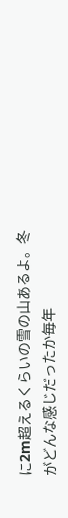に2m超えるくらいの雪の山あるよ。冬がどんな感じだったか毎年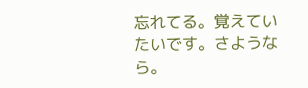忘れてる。覚えていたいです。さようなら。